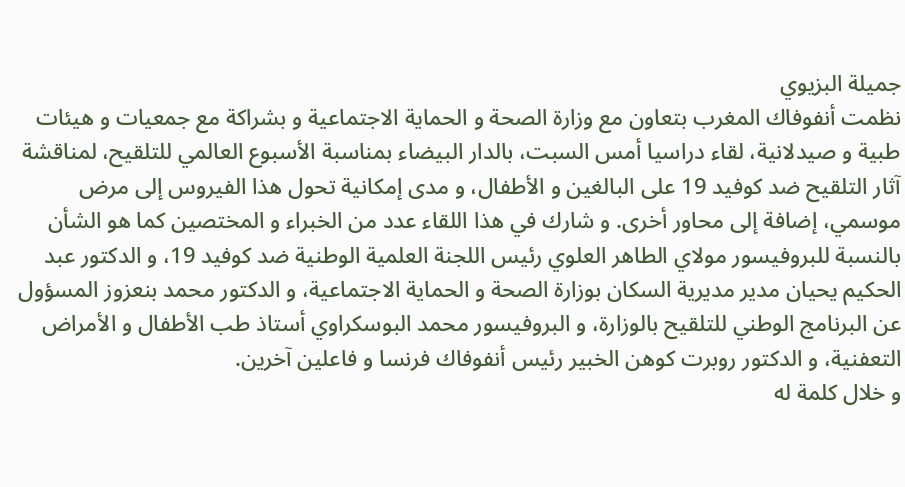جميلة البزيوي
نظمت أنفوفاك المغرب بتعاون مع وزارة الصحة و الحماية الاجتماعية و بشراكة مع جمعيات و هيئات طبية و صيدلانية، لقاء دراسيا أمس السبت، بالدار البيضاء بمناسبة الأسبوع العالمي للتلقيح، لمناقشة آثار التلقيح ضد كوفيد 19 على البالغين و الأطفال، و مدى إمكانية تحول هذا الفيروس إلى مرض موسمي، إضافة إلى محاور أخرى. و شارك في هذا اللقاء عدد من الخبراء و المختصين كما هو الشأن بالنسبة للبروفيسور مولاي الطاهر العلوي رئيس اللجنة العلمية الوطنية ضد كوفيد 19، و الدكتور عبد الحكيم يحيان مدير مديرية السكان بوزارة الصحة و الحماية الاجتماعية، و الدكتور محمد بنعزوز المسؤول عن البرنامج الوطني للتلقيح بالوزارة، و البروفيسور محمد البوسكراوي أستاذ طب الأطفال و الأمراض التعفنية، و الدكتور روبرت كوهن الخبير رئيس أنفوفاك فرنسا و فاعلين آخرين.
و خلال كلمة له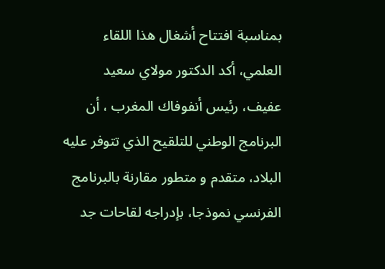بمناسبة افتتاح أشغال هذا اللقاء العلمي، أكد الدكتور مولاي سعيد عفيف، رئيس أنفوفاك المغرب ، أن البرنامج الوطني للتلقيح الذي تتوفر عليه البلاد، متقدم و متطور مقارنة بالبرنامج الفرنسي نموذجا، بإدراجه لقاحات جد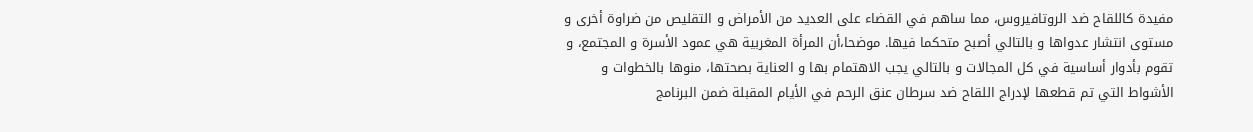مفيدة كاللقاح ضد الروتافيروس، مما ساهم في القضاء على العديد من الأمراض و التقليص من ضراوة أخرى و مستوى انتشار عدواها و بالتالي أصبح متحكما فيها. موضحا،أن المرأة المغربية هي عمود الأسرة و المجتمع، و تقوم بأدوار أساسية في كل المجالات و بالتالي يجب الاهتمام بها و العناية بصحتها، منوها بالخطوات و الأشواط التي تم قطعها لإدراج اللقاح ضد سرطان عنق الرحم في الأيام المقبلة ضمن البرنامج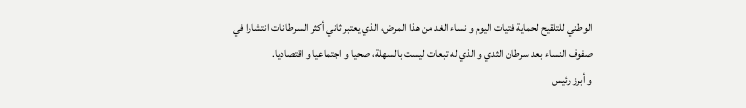الوطني للتلقيح لحماية فتيات اليوم و نساء الغد من هذا المرض، الذي يعتبر ثاني أكثر السرطانات انتشارا في صفوف النساء بعد سرطان الثدي و الذي له تبعات ليست بالسهلة، صحيا و اجتماعيا و اقتصاديا.
و أبرز رئيس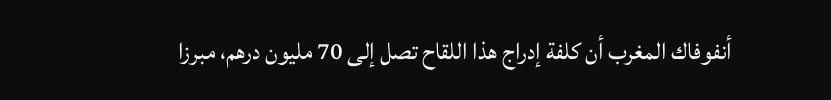أنفوفاك المغرب أن كلفة إدراج هذا اللقاح تصل إلى 70 مليون درهم، مبرزا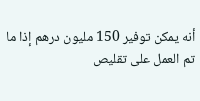أنه يمكن توفير 150 مليون درهم إذا ما تم العمل على تقليص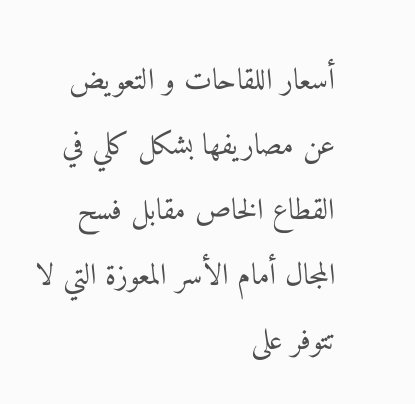أسعار اللقاحات و التعويض عن مصاريفها بشكل كلي في القطاع الخاص مقابل فسح المجال أمام الأسر المعوزة التي لا تتوفر على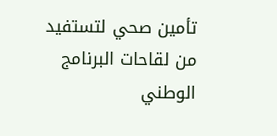تأمين صحي لتستفيد من لقاحات البرنامج الوطني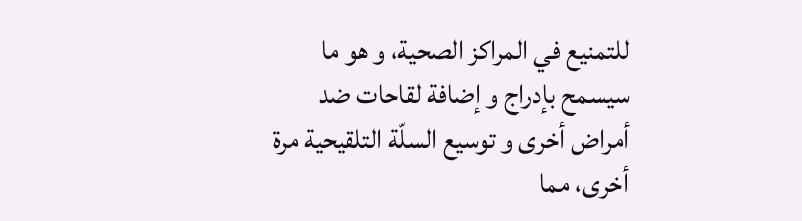للتمنيع في المراكز الصحية، و هو ما سيسمح بإدراج و إضافة لقاحات ضد أمراض أخرى و توسيع السلّة التلقيحية مرة أخرى، مما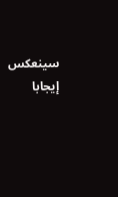سينعكس إيجابا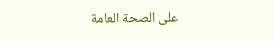على الصحة العامة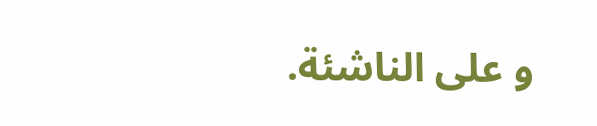و على الناشئة.